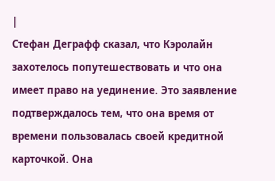|
Стефан Деграфф сказал, что Кэролайн захотелось попутешествовать и что она имеет право на уединение. Это заявление подтверждалось тем, что она время от времени пользовалась своей кредитной карточкой. Она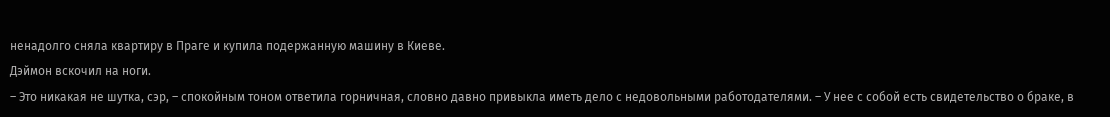ненадолго сняла квартиру в Праге и купила подержанную машину в Киеве.
Дэймон вскочил на ноги.
– Это никакая не шутка, сэр, – спокойным тоном ответила горничная, словно давно привыкла иметь дело с недовольными работодателями. – У нее с собой есть свидетельство о браке, в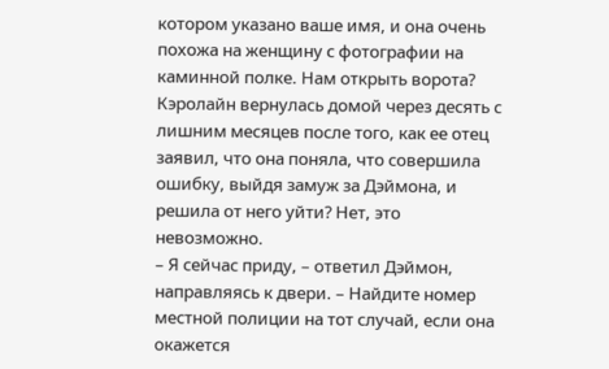котором указано ваше имя, и она очень похожа на женщину с фотографии на каминной полке. Нам открыть ворота?
Кэролайн вернулась домой через десять с лишним месяцев после того, как ее отец заявил, что она поняла, что совершила ошибку, выйдя замуж за Дэймона, и решила от него уйти? Нет, это невозможно.
– Я сейчас приду, – ответил Дэймон, направляясь к двери. – Найдите номер местной полиции на тот случай, если она окажется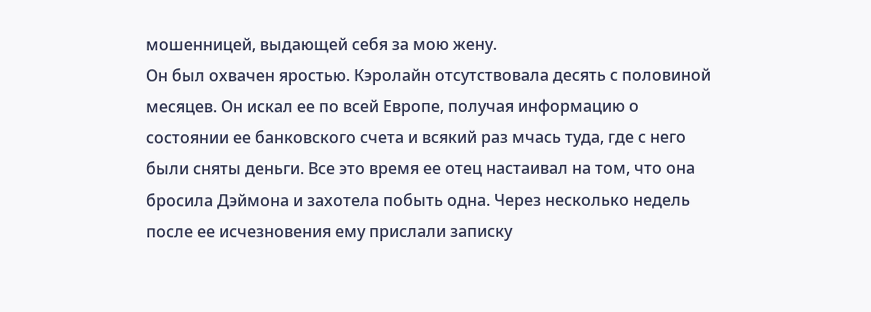мошенницей, выдающей себя за мою жену.
Он был охвачен яростью. Кэролайн отсутствовала десять с половиной месяцев. Он искал ее по всей Европе, получая информацию о состоянии ее банковского счета и всякий раз мчась туда, где с него были сняты деньги. Все это время ее отец настаивал на том, что она бросила Дэймона и захотела побыть одна. Через несколько недель после ее исчезновения ему прислали записку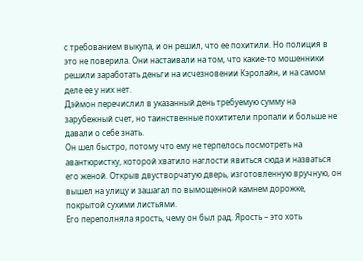с требованием выкупа, и он решил, что ее похитили. Но полиция в это не поверила. Они настаивали на том, что какие-то мошенники решили заработать деньги на исчезновении Кэролайн, и на самом деле ее у них нет.
Дэймон перечислил в указанный день требуемую сумму на зарубежный счет, но таинственные похитители пропали и больше не давали о себе знать.
Он шел быстро, потому что ему не терпелось посмотреть на авантюристку, которой хватило наглости явиться сюда и назваться его женой. Открыв двустворчатую дверь, изготовленную вручную, он вышел на улицу и зашагал по вымощенной камнем дорожке, покрытой сухими листьями.
Его переполняла ярость, чему он был рад. Ярость – это хоть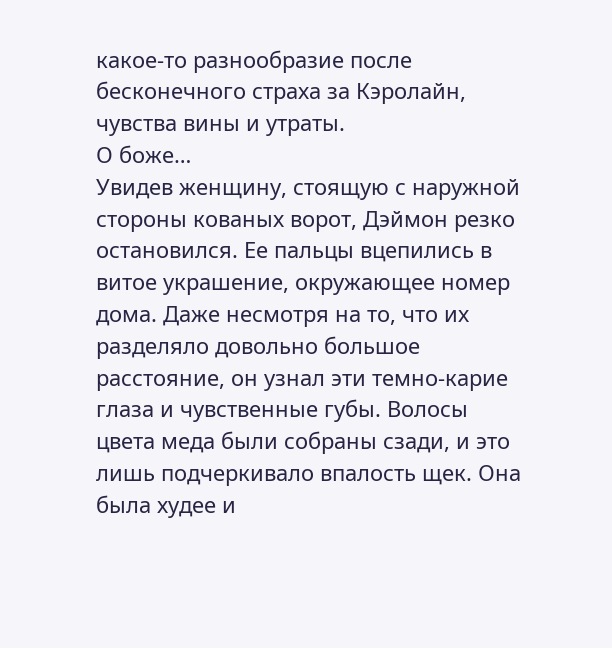какое-то разнообразие после бесконечного страха за Кэролайн, чувства вины и утраты.
О боже…
Увидев женщину, стоящую с наружной стороны кованых ворот, Дэймон резко остановился. Ее пальцы вцепились в витое украшение, окружающее номер дома. Даже несмотря на то, что их разделяло довольно большое расстояние, он узнал эти темно-карие глаза и чувственные губы. Волосы цвета меда были собраны сзади, и это лишь подчеркивало впалость щек. Она была худее и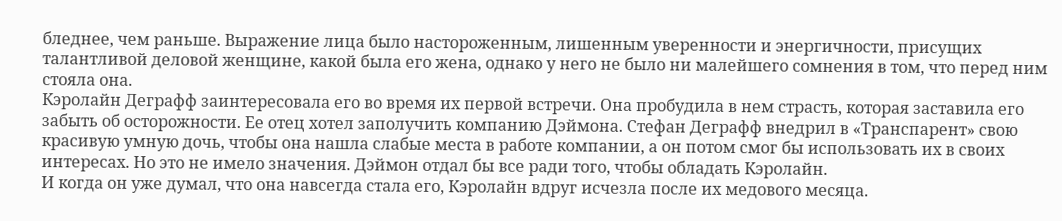бледнее, чем раньше. Выражение лица было настороженным, лишенным уверенности и энергичности, присущих талантливой деловой женщине, какой была его жена, однако у него не было ни малейшего сомнения в том, что перед ним стояла она.
Кэролайн Деграфф заинтересовала его во время их первой встречи. Она пробудила в нем страсть, которая заставила его забыть об осторожности. Ее отец хотел заполучить компанию Дэймона. Стефан Деграфф внедрил в «Транспарент» свою красивую умную дочь, чтобы она нашла слабые места в работе компании, а он потом смог бы использовать их в своих интересах. Но это не имело значения. Дэймон отдал бы все ради того, чтобы обладать Кэролайн.
И когда он уже думал, что она навсегда стала его, Кэролайн вдруг исчезла после их медового месяца.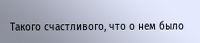Такого счастливого, что о нем было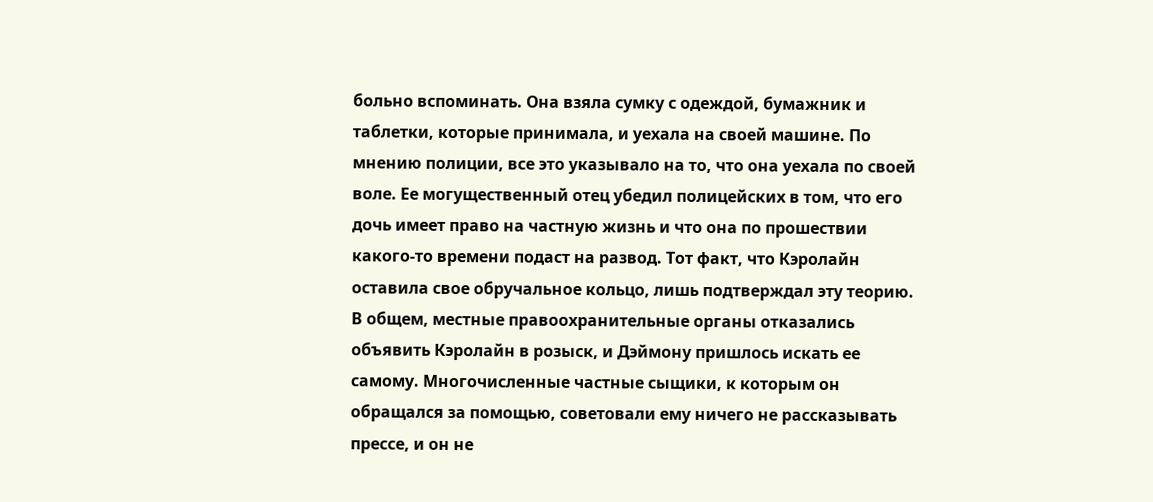больно вспоминать. Она взяла сумку с одеждой, бумажник и таблетки, которые принимала, и уехала на своей машине. По мнению полиции, все это указывало на то, что она уехала по своей воле. Ее могущественный отец убедил полицейских в том, что его дочь имеет право на частную жизнь и что она по прошествии какого-то времени подаст на развод. Тот факт, что Кэролайн оставила свое обручальное кольцо, лишь подтверждал эту теорию. В общем, местные правоохранительные органы отказались объявить Кэролайн в розыск, и Дэймону пришлось искать ее самому. Многочисленные частные сыщики, к которым он обращался за помощью, советовали ему ничего не рассказывать прессе, и он не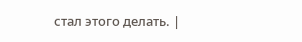стал этого делать. |